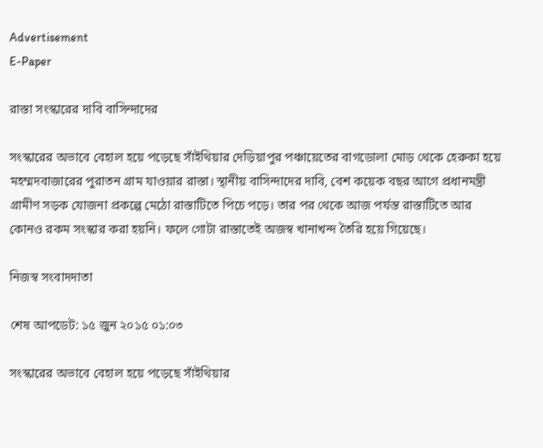Advertisement
E-Paper

রাস্তা সংস্কারের দাবি বাসিন্দাদের

সংস্কারের অভাবে বেহাল হয়ে পড়েছে সাঁইথিয়ার দেড়িয়াপুর পঞ্চায়েতের বাগডোলা মোড় থেকে হেরুকা হয়ে মহম্মদবাজারের পুরাতন গ্রাম যাওয়ার রাস্তা। স্থানীয় বাসিন্দাদের দাবি, বেশ কয়েক বছর আগে প্রধানমন্ত্রী গ্রামীণ সড়ক যোজনা প্রকল্পে মেঠো রাস্তাটিতে পিচে পড়ে। তার পর থেকে আজ পর্যন্ত রাস্তাটিতে আর কোনও রকম সংস্কার করা হয়নি। ফলে গোটা রাস্তাতেই অজস্ব খানাখন্দ তৈরি হয়ে গিয়েছে।

নিজস্ব সংবাদদাতা

শেষ আপডেট: ১৫ জুন ২০১৫ ০১:০৩

সংস্কারের অভাবে বেহাল হয়ে পড়েছে সাঁইথিয়ার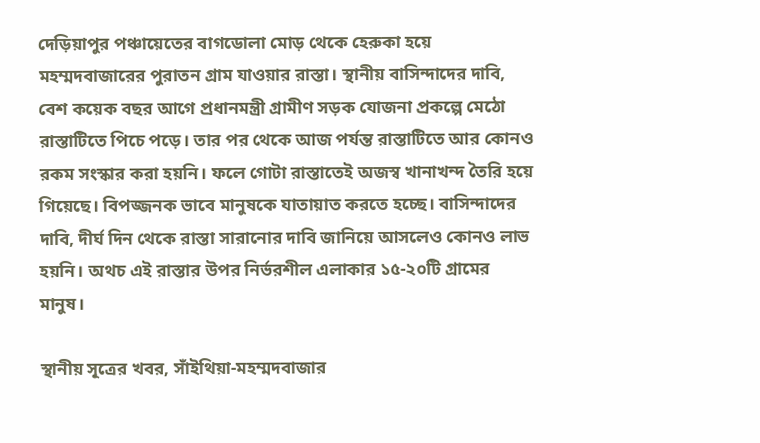দেড়িয়াপুর পঞ্চায়েতের বাগডোলা মোড় থেকে হেরুকা হয়ে মহম্মদবাজারের পুরাতন গ্রাম যাওয়ার রাস্তা। স্থানীয় বাসিন্দাদের দাবি, বেশ কয়েক বছর আগে প্রধানমন্ত্রী গ্রামীণ সড়ক যোজনা প্রকল্পে মেঠো রাস্তাটিতে পিচে পড়ে। তার পর থেকে আজ পর্যন্ত রাস্তাটিতে আর কোনও রকম সংস্কার করা হয়নি। ফলে গোটা রাস্তাতেই অজস্ব খানাখন্দ তৈরি হয়ে গিয়েছে। বিপজ্জনক ভাবে মানুষকে যাতায়াত করতে হচ্ছে। বাসিন্দাদের দাবি, দীর্ঘ দিন থেকে রাস্তা সারানোর দাবি জানিয়ে আসলেও কোনও লাভ হয়নি। অথচ এই রাস্তার উপর নির্ভরশীল এলাকার ১৫-২০টি গ্রামের মানুষ।

স্থানীয় সূত্রের খবর, সাঁইথিয়া-মহম্মদবাজার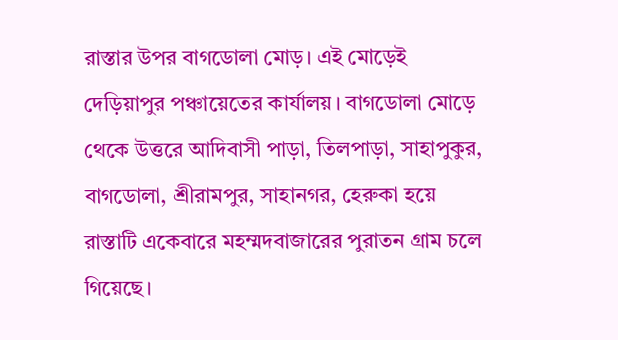রাস্তার উপর বাগডোলা মোড়। এই মোড়েই দেড়িয়াপুর পঞ্চায়েতের কার্যালয়। বাগডোলা মোড়ে থেকে উত্তরে আদিবাসী পাড়া, তিলপাড়া, সাহাপুকুর, বাগডোলা, শ্রীরামপুর, সাহানগর, হেরুকা হয়ে রাস্তাটি একেবারে মহম্মদবাজারের পুরাতন গ্রাম চলে গিয়েছে।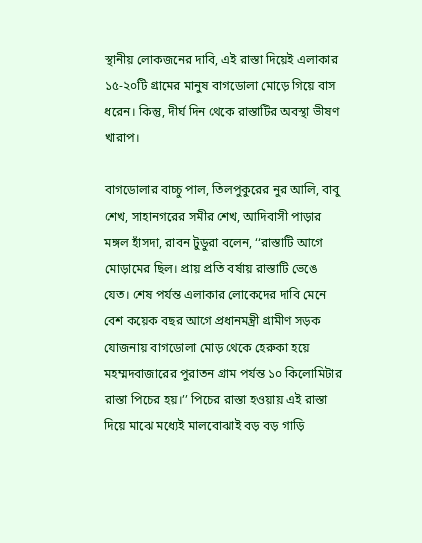স্থানীয় লোকজনের দাবি, এই রাস্তা দিয়েই এলাকার ১৫-২০টি গ্রামের মানুষ বাগডোলা মোড়ে গিয়ে বাস ধরেন। কিন্তু, দীর্ঘ দিন থেকে রাস্তাটির অবস্থা ভীষণ খারাপ।

বাগডোলার বাচ্চু পাল, তিলপুকুরের নুর আলি, বাবু শেখ, সাহানগরের সমীর শেখ, আদিবাসী পাড়ার মঙ্গল হাঁসদা, রাবন টুডুরা বলেন, ‘‘রাস্তাটি আগে মোড়ামের ছিল। প্রায় প্রতি বর্ষায় রাস্তাটি ভেঙে যেত। শেষ পর্যন্ত এলাকার লোকেদের দাবি মেনে বেশ কয়েক বছর আগে প্রধানমন্ত্রী গ্রামীণ সড়ক যোজনায় বাগডোলা মোড় থেকে হেরুকা হয়ে মহম্মদবাজারের পুরাতন গ্রাম পর্যন্ত ১০ কিলোমিটার রাস্তা পিচের হয়।’’ পিচের রাস্তা হওয়ায় এই রাস্তা দিয়ে মাঝে মধ্যেই মালবোঝাই বড় বড় গাড়ি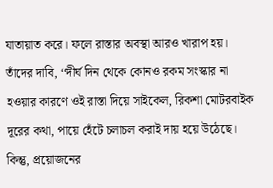যাতায়াত করে। ফলে রাস্তার অবস্থা আরও খারাপ হয়। তাঁদের দাবি, ‘‘দীর্ঘ দিন থেকে কোনও রকম সংস্কার না হওয়ার কারণে ওই রাস্তা দিয়ে সাইকেল, রিকশা মোটরবাইক দূরের কথা, পায়ে হেঁটে চলাচল করাই দায় হয়ে উঠেছে। কিন্তু, প্রয়োজনের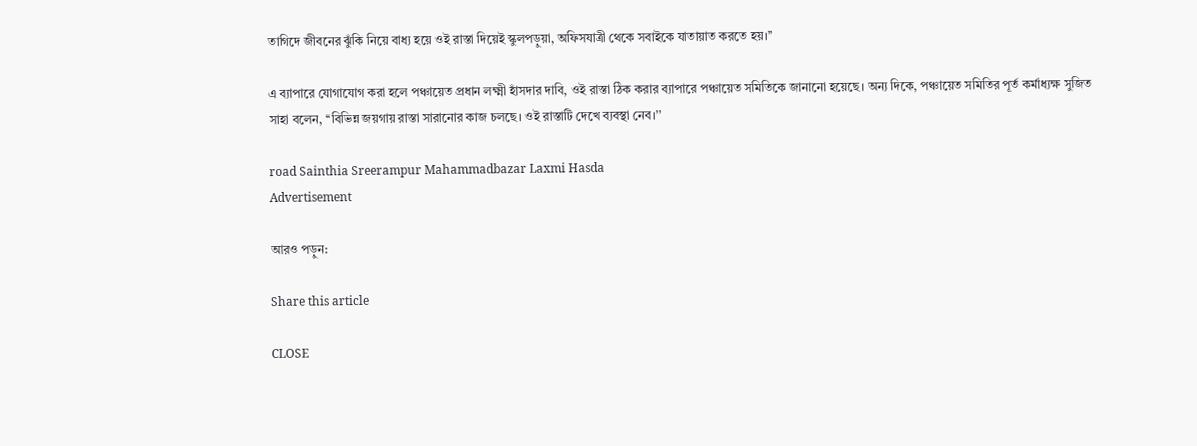তাগিদে জীবনের ঝুঁকি নিয়ে বাধ্য হয়ে ওই রাস্তা দিয়েই স্কুলপড়ুয়া, অফিসযাত্রী থেকে সবাইকে যাতায়াত করতে হয়।’’

এ ব্যাপারে যোগাযোগ করা হলে পঞ্চায়েত প্রধান লক্ষ্মী হাঁসদার দাবি, ওই রাস্তা ঠিক করার ব্যাপারে পঞ্চায়েত সমিতিকে জানানো হয়েছে। অন্য দিকে, পঞ্চায়েত সমিতির পূর্ত কর্মাধ্যক্ষ সুজিত সাহা বলেন, ‘‘বিভিন্ন জয়গায় রাস্তা সারানোর কাজ চলছে। ওই রাস্তাটি দেখে ব্যবস্থা নেব।’’

road Sainthia Sreerampur Mahammadbazar Laxmi Hasda
Advertisement

আরও পড়ুন:

Share this article

CLOSE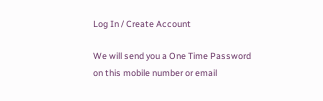Log In / Create Account

We will send you a One Time Password on this mobile number or email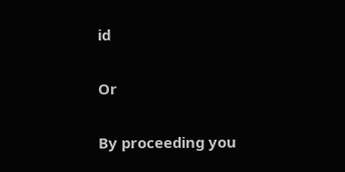id

Or

By proceeding you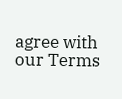agree with our Terms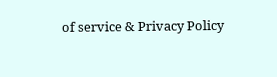of service & Privacy Policy